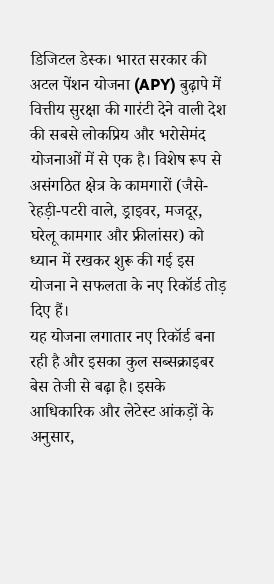डिजिटल डेस्क। भारत सरकार की अटल पेंशन योजना (APY) बुढ़ापे में वित्तीय सुरक्षा की गारंटी देने वाली देश की सबसे लोकप्रिय और भरोसेमंद योजनाओं में से एक है। विशेष रूप से असंगठित क्षेत्र के कामगारों (जैसे- रेहड़ी-पटरी वाले, ड्राइवर, मजदूर, घरेलू कामगार और फ्रीलांसर) को ध्यान में रखकर शुरू की गई इस योजना ने सफलता के नए रिकॉर्ड तोड़ दिए हैं।
यह योजना लगातार नए रिकॉर्ड बना रही है और इसका कुल सब्सक्राइबर बेस तेजी से बढ़ा है। इसके आधिकारिक और लेटेस्ट आंकड़ों के अनुसार,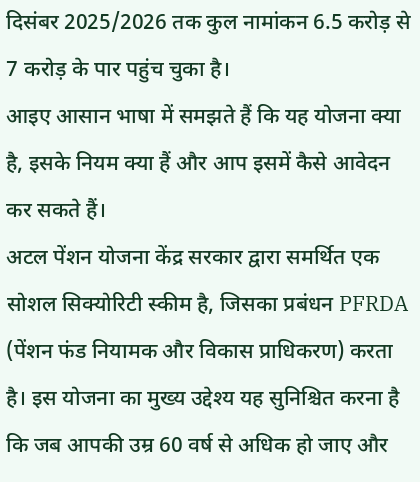दिसंबर 2025/2026 तक कुल नामांकन 6.5 करोड़ से 7 करोड़ के पार पहुंच चुका है।
आइए आसान भाषा में समझते हैं कि यह योजना क्या है, इसके नियम क्या हैं और आप इसमें कैसे आवेदन कर सकते हैं।
अटल पेंशन योजना केंद्र सरकार द्वारा समर्थित एक सोशल सिक्योरिटी स्कीम है, जिसका प्रबंधन PFRDA (पेंशन फंड नियामक और विकास प्राधिकरण) करता है। इस योजना का मुख्य उद्देश्य यह सुनिश्चित करना है कि जब आपकी उम्र 60 वर्ष से अधिक हो जाए और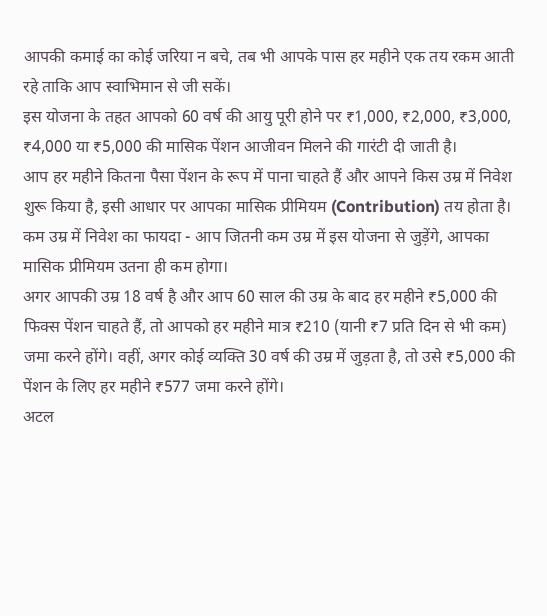आपकी कमाई का कोई जरिया न बचे, तब भी आपके पास हर महीने एक तय रकम आती रहे ताकि आप स्वाभिमान से जी सकें।
इस योजना के तहत आपको 60 वर्ष की आयु पूरी होने पर ₹1,000, ₹2,000, ₹3,000, ₹4,000 या ₹5,000 की मासिक पेंशन आजीवन मिलने की गारंटी दी जाती है।
आप हर महीने कितना पैसा पेंशन के रूप में पाना चाहते हैं और आपने किस उम्र में निवेश शुरू किया है, इसी आधार पर आपका मासिक प्रीमियम (Contribution) तय होता है।
कम उम्र में निवेश का फायदा - आप जितनी कम उम्र में इस योजना से जुड़ेंगे, आपका मासिक प्रीमियम उतना ही कम होगा।
अगर आपकी उम्र 18 वर्ष है और आप 60 साल की उम्र के बाद हर महीने ₹5,000 की फिक्स पेंशन चाहते हैं, तो आपको हर महीने मात्र ₹210 (यानी ₹7 प्रति दिन से भी कम) जमा करने होंगे। वहीं, अगर कोई व्यक्ति 30 वर्ष की उम्र में जुड़ता है, तो उसे ₹5,000 की पेंशन के लिए हर महीने ₹577 जमा करने होंगे।
अटल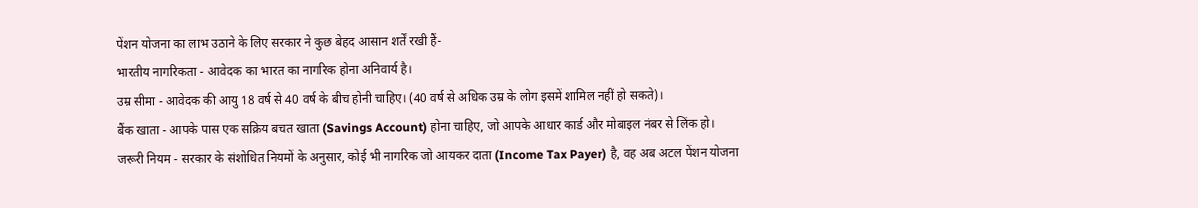पेंशन योजना का लाभ उठाने के लिए सरकार ने कुछ बेहद आसान शर्तें रखी हैं-
भारतीय नागरिकता - आवेदक का भारत का नागरिक होना अनिवार्य है।
उम्र सीमा - आवेदक की आयु 18 वर्ष से 40 वर्ष के बीच होनी चाहिए। (40 वर्ष से अधिक उम्र के लोग इसमें शामिल नहीं हो सकते)।
बैंक खाता - आपके पास एक सक्रिय बचत खाता (Savings Account) होना चाहिए, जो आपके आधार कार्ड और मोबाइल नंबर से लिंक हो।
जरूरी नियम - सरकार के संशोधित नियमों के अनुसार, कोई भी नागरिक जो आयकर दाता (Income Tax Payer) है, वह अब अटल पेंशन योजना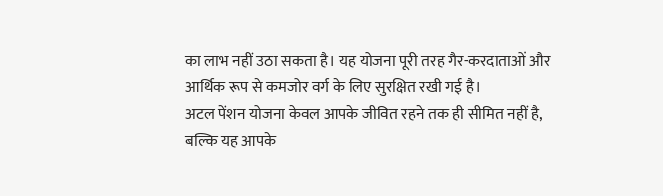का लाभ नहीं उठा सकता है। यह योजना पूरी तरह गैर-करदाताओं और आर्थिक रूप से कमजोर वर्ग के लिए सुरक्षित रखी गई है।
अटल पेंशन योजना केवल आपके जीवित रहने तक ही सीमित नहीं है, बल्कि यह आपके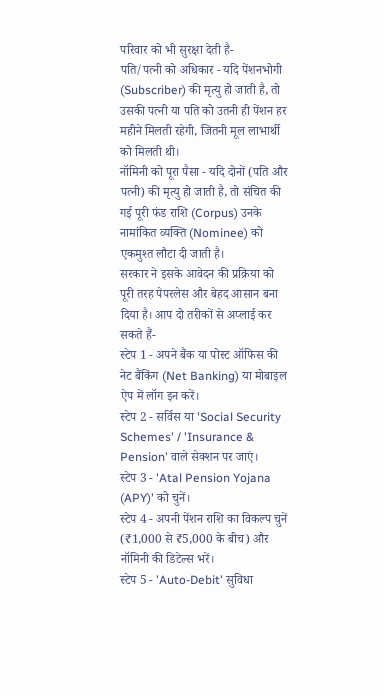परिवार को भी सुरक्षा देती है-
पति/पत्नी को अधिकार - यदि पेंशनभोगी (Subscriber) की मृत्यु हो जाती है, तो उसकी पत्नी या पति को उतनी ही पेंशन हर महीने मिलती रहेगी, जितनी मूल लाभार्थी को मिलती थी।
नॉमिनी को पूरा पैसा - यदि दोनों (पति और पत्नी) की मृत्यु हो जाती है, तो संचित की गई पूरी फंड राशि (Corpus) उनके नामांकित व्यक्ति (Nominee) को एकमुश्त लौटा दी जाती है।
सरकार ने इसके आवेदन की प्रक्रिया को पूरी तरह पेपरलेस और बेहद आसान बना दिया है। आप दो तरीकों से अप्लाई कर सकते हैं-
स्टेप 1 - अपने बैंक या पोस्ट ऑफिस की नेट बैंकिंग (Net Banking) या मोबाइल ऐप में लॉग इन करें।
स्टेप 2 - सर्विस या 'Social Security Schemes' / 'Insurance & Pension' वाले सेक्शन पर जाएं।
स्टेप 3 - 'Atal Pension Yojana (APY)' को चुनें।
स्टेप 4 - अपनी पेंशन राशि का विकल्प चुनें (₹1,000 से ₹5,000 के बीच) और नॉमिनी की डिटेल्स भरें।
स्टेप 5 - 'Auto-Debit' सुविधा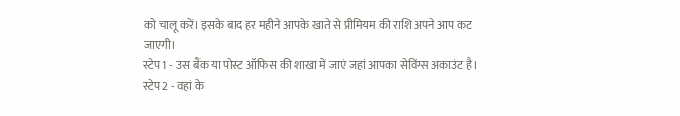को चालू करें। इसके बाद हर महीने आपके खाते से प्रीमियम की राशि अपने आप कट जाएगी।
स्टेप 1 - उस बैंक या पोस्ट ऑफिस की शाखा में जाएं जहां आपका सेविंग्स अकाउंट है।
स्टेप 2 - वहां के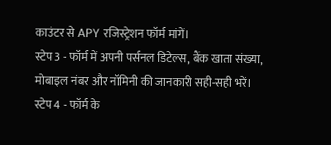काउंटर से APY रजिस्ट्रेशन फॉर्म मांगें।
स्टेप 3 - फॉर्म में अपनी पर्सनल डिटेल्स, बैंक खाता संख्या, मोबाइल नंबर और नॉमिनी की जानकारी सही-सही भरें।
स्टेप 4 - फॉर्म के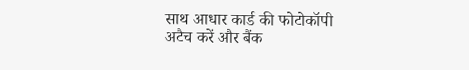साथ आधार कार्ड की फोटोकॉपी अटैच करें और बैंक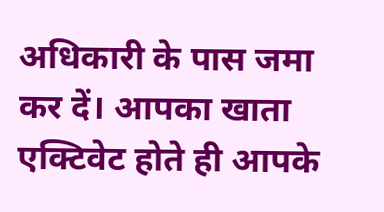अधिकारी के पास जमा कर दें। आपका खाता एक्टिवेट होते ही आपके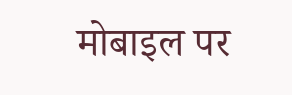मोबाइल पर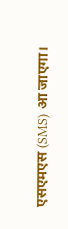एसएमएस (SMS) आ जाएगा।